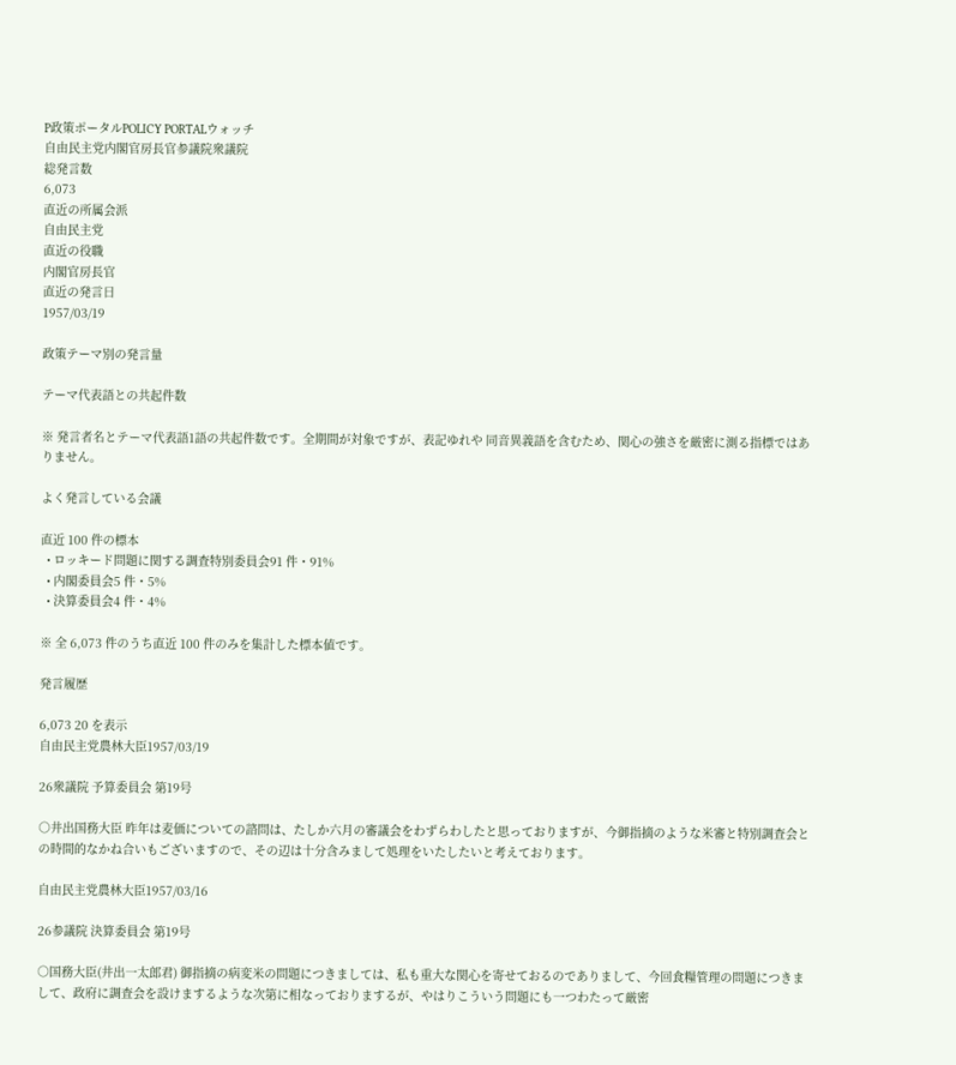P政策ポータルPOLICY PORTALウォッチ
自由民主党内閣官房長官参議院衆議院
総発言数
6,073
直近の所属会派
自由民主党
直近の役職
内閣官房長官
直近の発言日
1957/03/19

政策テーマ別の発言量

テーマ代表語との共起件数

※ 発言者名とテーマ代表語1語の共起件数です。全期間が対象ですが、表記ゆれや 同音異義語を含むため、関心の強さを厳密に測る指標ではありません。

よく発言している会議

直近 100 件の標本
  • ロッキード問題に関する調査特別委員会91 件・91%
  • 内閣委員会5 件・5%
  • 決算委員会4 件・4%

※ 全 6,073 件のうち直近 100 件のみを集計した標本値です。

発言履歴

6,073 20 を表示
自由民主党農林大臣1957/03/19

26衆議院 予算委員会 第19号

○井出国務大臣 昨年は麦価についての諮問は、たしか六月の審議会をわずらわしたと思っておりますが、今御指摘のような米審と特別調査会との時間的なかね合いもございますので、その辺は十分含みまして処理をいたしたいと考えております。

自由民主党農林大臣1957/03/16

26参議院 決算委員会 第19号

○国務大臣(井出一太郎君) 御指摘の病変米の問題につきましては、私も重大な関心を寄せておるのでありまして、今回食糧管理の問題につきまして、政府に調査会を設けまするような次第に相なっておりまするが、やはりこういう問題にも一つわたって厳密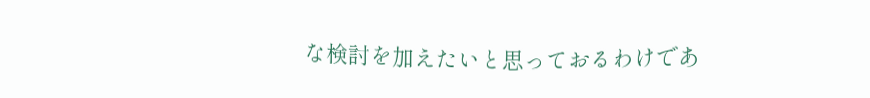な検討を加えたいと思っておるわけであ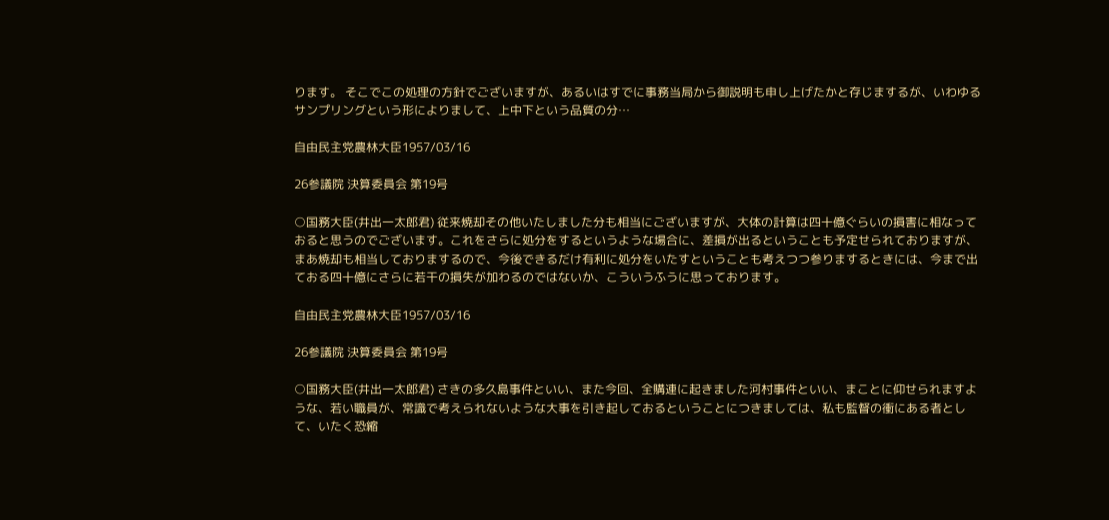ります。 そこでこの処理の方針でございますが、あるいはすでに事務当局から御説明も申し上げたかと存じまするが、いわゆるサンプリングという形によりまして、上中下という品質の分…

自由民主党農林大臣1957/03/16

26参議院 決算委員会 第19号

○国務大臣(井出一太郎君) 従来焼却その他いたしました分も相当にございますが、大体の計算は四十億ぐらいの損害に相なっておると思うのでございます。これをさらに処分をするというような場合に、差損が出るということも予定せられておりますが、まあ焼却も相当しておりまするので、今後できるだけ有利に処分をいたすということも考えつつ参りまするときには、今まで出ておる四十億にさらに若干の損失が加わるのではないか、こういうふうに思っております。

自由民主党農林大臣1957/03/16

26参議院 決算委員会 第19号

○国務大臣(井出一太郎君) さきの多久島事件といい、また今回、全購連に起きました河村事件といい、まことに仰せられますような、若い職員が、常識で考えられないような大事を引き起しておるということにつきましては、私も監督の衝にある者として、いたく恐縮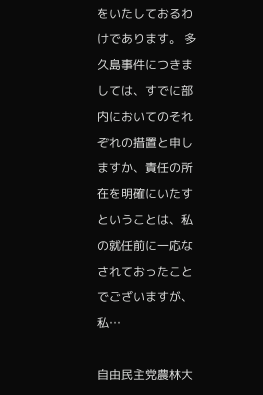をいたしておるわけであります。 多久島事件につきましては、すでに部内においてのそれぞれの措置と申しますか、責任の所在を明確にいたすということは、私の就任前に一応なされておったことでございますが、私…

自由民主党農林大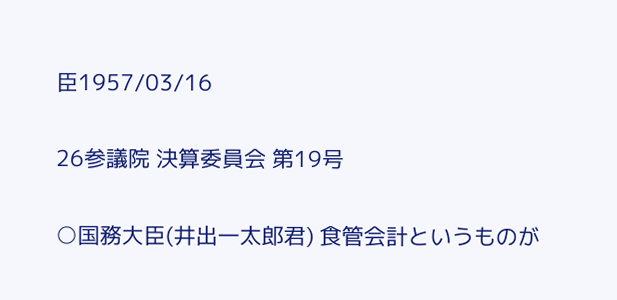臣1957/03/16

26参議院 決算委員会 第19号

○国務大臣(井出一太郎君) 食管会計というものが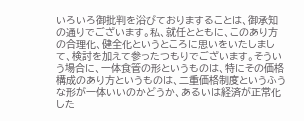いろいろ御批判を浴びておりますることは、御承知の通りでございます。私、就任とともに、このあり方の合理化、健全化というところに思いをいたしまして、検討を加えて参ったつもりでございます。そういう場合に、一体食管の形というものは、特にその価格構成のあり方というものは、二重価格制度というふうな形が一体いいのかどうか、あるいは経済が正常化した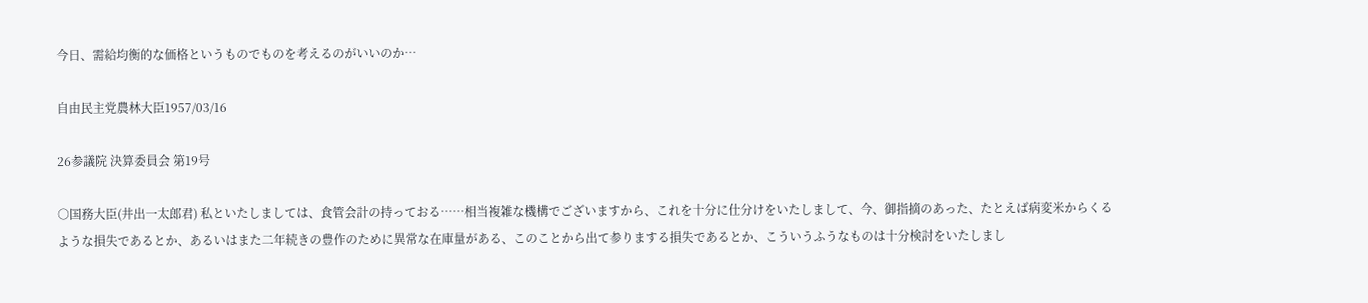今日、需給均衡的な価格というものでものを考えるのがいいのか…

自由民主党農林大臣1957/03/16

26参議院 決算委員会 第19号

○国務大臣(井出一太郎君) 私といたしましては、食管会計の持っておる……相当複雑な機構でございますから、これを十分に仕分けをいたしまして、今、御指摘のあった、たとえば病変米からくるような損失であるとか、あるいはまた二年続きの豊作のために異常な在庫量がある、このことから出て参りまする損失であるとか、こういうふうなものは十分検討をいたしまし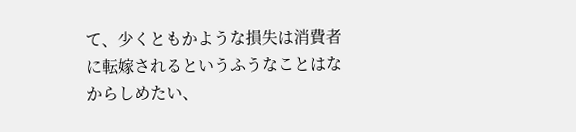て、少くともかような損失は消費者に転嫁されるというふうなことはなからしめたい、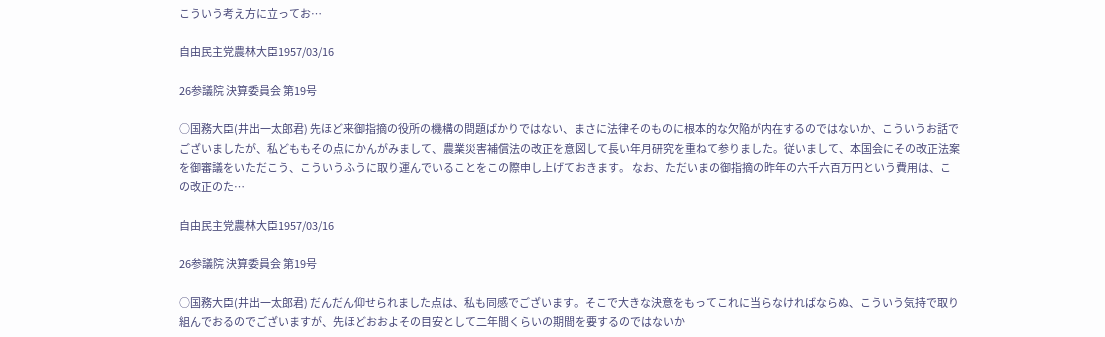こういう考え方に立ってお…

自由民主党農林大臣1957/03/16

26参議院 決算委員会 第19号

○国務大臣(井出一太郎君) 先ほど来御指摘の役所の機構の問題ばかりではない、まさに法律そのものに根本的な欠陥が内在するのではないか、こういうお話でございましたが、私どももその点にかんがみまして、農業災害補償法の改正を意図して長い年月研究を重ねて参りました。従いまして、本国会にその改正法案を御審議をいただこう、こういうふうに取り運んでいることをこの際申し上げておきます。 なお、ただいまの御指摘の昨年の六千六百万円という費用は、この改正のた…

自由民主党農林大臣1957/03/16

26参議院 決算委員会 第19号

○国務大臣(井出一太郎君) だんだん仰せられました点は、私も同感でございます。そこで大きな決意をもってこれに当らなければならぬ、こういう気持で取り組んでおるのでございますが、先ほどおおよその目安として二年間くらいの期間を要するのではないか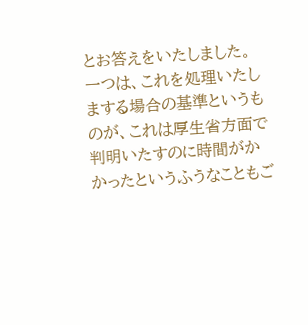とお答えをいたしました。一つは、これを処理いたしまする場合の基準というものが、これは厚生省方面で判明いたすのに時間がかかったというふうなこともご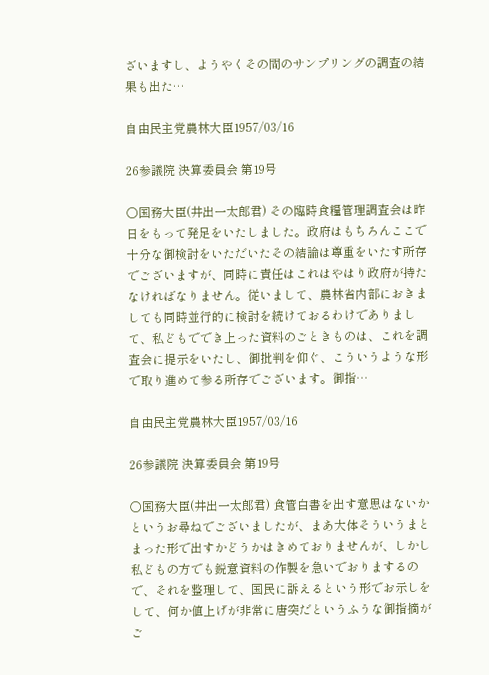ざいますし、ようやくその間のサンプリングの調査の結果も出た…

自由民主党農林大臣1957/03/16

26参議院 決算委員会 第19号

○国務大臣(井出一太郎君) その臨時食糧管理調査会は昨日をもって発足をいたしました。政府はもちろんここで十分な御検討をいただいたその結論は尊重をいたす所存でございますが、同時に責任はこれはやはり政府が持たなければなりません。従いまして、農林省内部におきましても同時並行的に検討を続けておるわけでありまして、私どもででき上った資料のごときものは、これを調査会に提示をいたし、御批判を仰ぐ、こういうような形で取り進めて参る所存でございます。御指…

自由民主党農林大臣1957/03/16

26参議院 決算委員会 第19号

○国務大臣(井出一太郎君) 食管白書を出す意思はないかというお尋ねでございましたが、まあ大体そういうまとまった形で出すかどうかはきめておりませんが、しかし私どもの方でも鋭意資料の作製を急いでおりまするので、それを整理して、国民に訴えるという形でお示しをして、何か値上げが非常に唐突だというふうな御指摘がご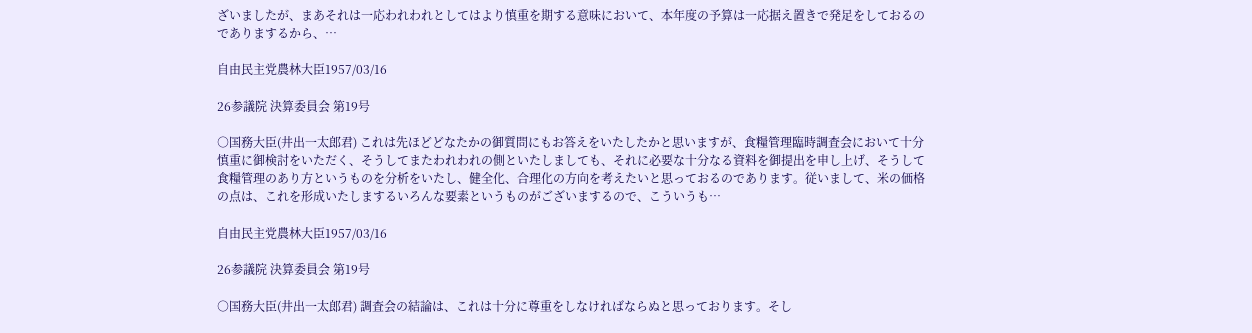ざいましたが、まあそれは一応われわれとしてはより慎重を期する意味において、本年度の予算は一応据え置きで発足をしておるのでありまするから、…

自由民主党農林大臣1957/03/16

26参議院 決算委員会 第19号

○国務大臣(井出一太郎君) これは先ほどどなたかの御質問にもお答えをいたしたかと思いますが、食糧管理臨時調査会において十分慎重に御検討をいただく、そうしてまたわれわれの側といたしましても、それに必要な十分なる資料を御提出を申し上げ、そうして食糧管理のあり方というものを分析をいたし、健全化、合理化の方向を考えたいと思っておるのであります。従いまして、米の価格の点は、これを形成いたしまするいろんな要素というものがございまするので、こういうも…

自由民主党農林大臣1957/03/16

26参議院 決算委員会 第19号

○国務大臣(井出一太郎君) 調査会の結論は、これは十分に尊重をしなければならぬと思っております。そし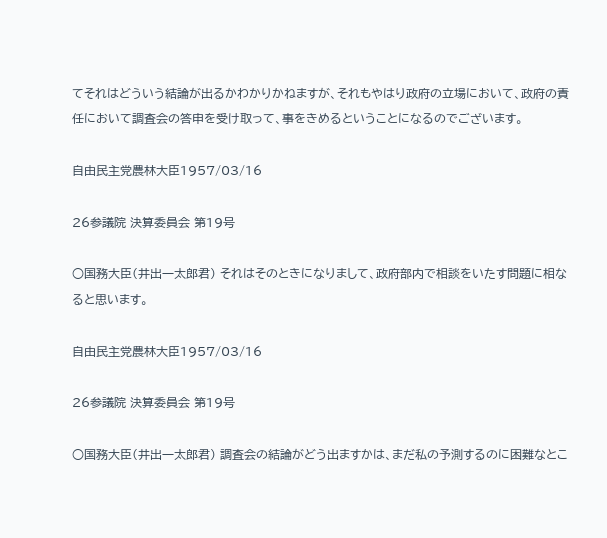てそれはどういう結論が出るかわかりかねますが、それもやはり政府の立場において、政府の責任において調査会の答申を受け取って、事をきめるということになるのでございます。

自由民主党農林大臣1957/03/16

26参議院 決算委員会 第19号

○国務大臣(井出一太郎君) それはそのときになりまして、政府部内で相談をいたす問題に相なると思います。

自由民主党農林大臣1957/03/16

26参議院 決算委員会 第19号

○国務大臣(井出一太郎君) 調査会の結論がどう出ますかは、まだ私の予測するのに困難なとこ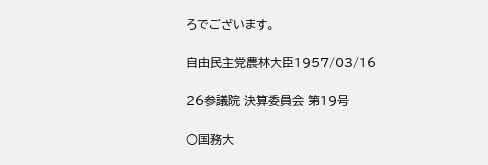ろでございます。

自由民主党農林大臣1957/03/16

26参議院 決算委員会 第19号

○国務大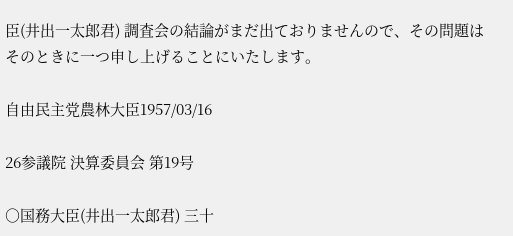臣(井出一太郎君) 調査会の結論がまだ出ておりませんので、その問題はそのときに一つ申し上げることにいたします。

自由民主党農林大臣1957/03/16

26参議院 決算委員会 第19号

○国務大臣(井出一太郎君) 三十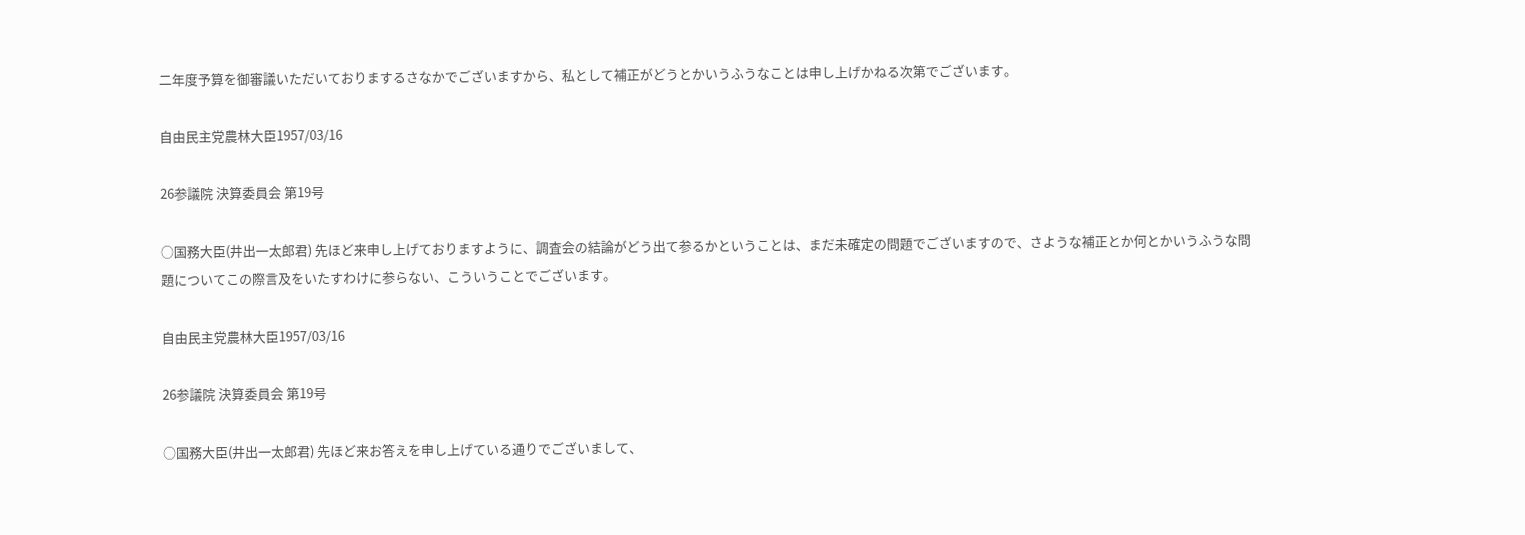二年度予算を御審議いただいておりまするさなかでございますから、私として補正がどうとかいうふうなことは申し上げかねる次第でございます。

自由民主党農林大臣1957/03/16

26参議院 決算委員会 第19号

○国務大臣(井出一太郎君) 先ほど来申し上げておりますように、調査会の結論がどう出て参るかということは、まだ未確定の問題でございますので、さような補正とか何とかいうふうな問題についてこの際言及をいたすわけに参らない、こういうことでございます。

自由民主党農林大臣1957/03/16

26参議院 決算委員会 第19号

○国務大臣(井出一太郎君) 先ほど来お答えを申し上げている通りでございまして、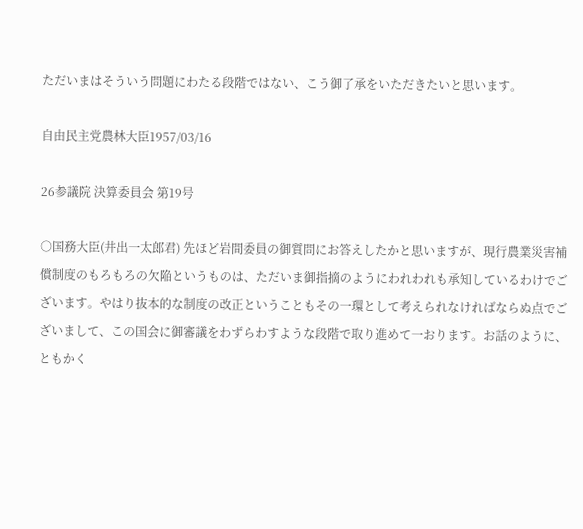ただいまはそういう問題にわたる段階ではない、こう御了承をいただきたいと思います。

自由民主党農林大臣1957/03/16

26参議院 決算委員会 第19号

○国務大臣(井出一太郎君) 先ほど岩間委員の御質問にお答えしたかと思いますが、現行農業災害補償制度のもろもろの欠陥というものは、ただいま御指摘のようにわれわれも承知しているわけでございます。やはり抜本的な制度の改正ということもその一環として考えられなければならぬ点でございまして、この国会に御審議をわずらわすような段階で取り進めて一おります。お話のように、ともかく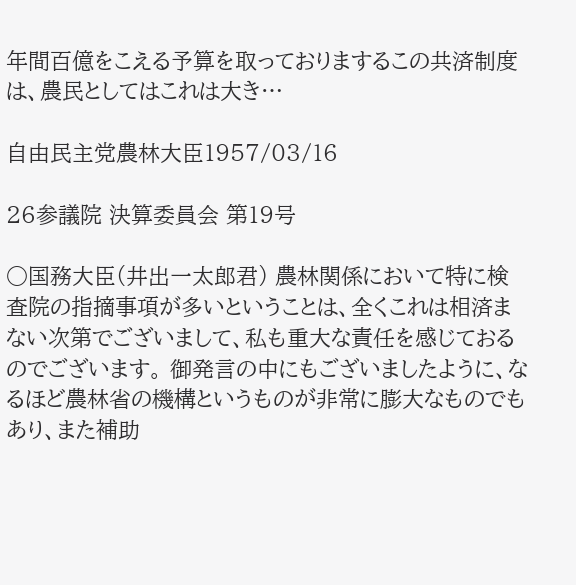年間百億をこえる予算を取っておりまするこの共済制度は、農民としてはこれは大き…

自由民主党農林大臣1957/03/16

26参議院 決算委員会 第19号

○国務大臣(井出一太郎君) 農林関係において特に検査院の指摘事項が多いということは、全くこれは相済まない次第でございまして、私も重大な責任を感じておるのでございます。 御発言の中にもございましたように、なるほど農林省の機構というものが非常に膨大なものでもあり、また補助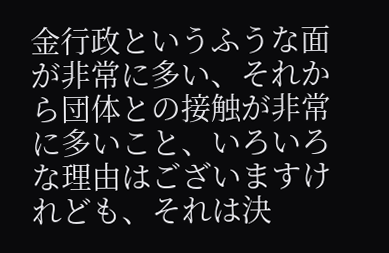金行政というふうな面が非常に多い、それから団体との接触が非常に多いこと、いろいろな理由はございますけれども、それは決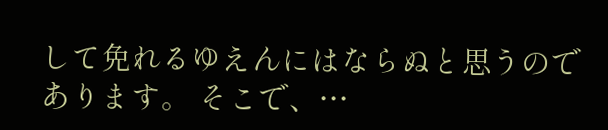して免れるゆえんにはならぬと思うのであります。 そこで、…